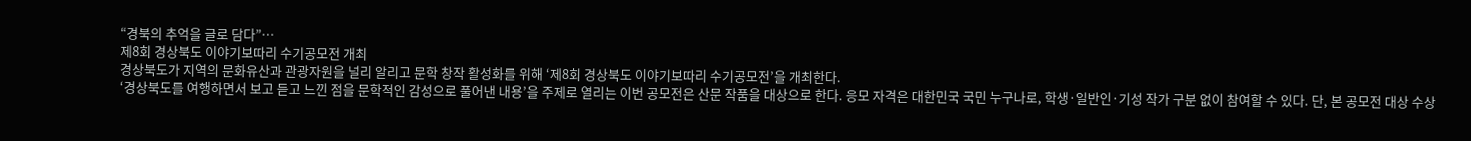“경북의 추억을 글로 담다”…
제8회 경상북도 이야기보따리 수기공모전 개최
경상북도가 지역의 문화유산과 관광자원을 널리 알리고 문학 창작 활성화를 위해 ‘제8회 경상북도 이야기보따리 수기공모전’을 개최한다.
‘경상북도를 여행하면서 보고 듣고 느낀 점을 문학적인 감성으로 풀어낸 내용’을 주제로 열리는 이번 공모전은 산문 작품을 대상으로 한다. 응모 자격은 대한민국 국민 누구나로, 학생·일반인·기성 작가 구분 없이 참여할 수 있다. 단, 본 공모전 대상 수상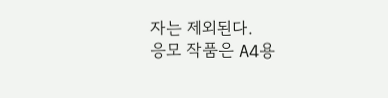자는 제외된다.
응모 작품은 A4용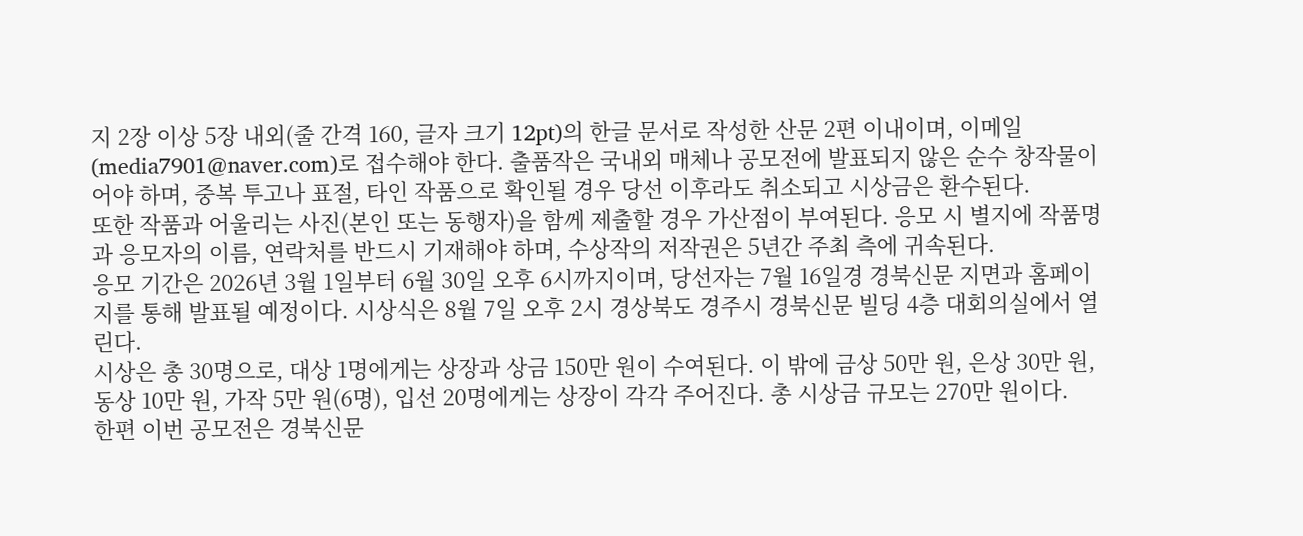지 2장 이상 5장 내외(줄 간격 160, 글자 크기 12pt)의 한글 문서로 작성한 산문 2편 이내이며, 이메일(media7901@naver.com)로 접수해야 한다. 출품작은 국내외 매체나 공모전에 발표되지 않은 순수 창작물이어야 하며, 중복 투고나 표절, 타인 작품으로 확인될 경우 당선 이후라도 취소되고 시상금은 환수된다.
또한 작품과 어울리는 사진(본인 또는 동행자)을 함께 제출할 경우 가산점이 부여된다. 응모 시 별지에 작품명과 응모자의 이름, 연락처를 반드시 기재해야 하며, 수상작의 저작권은 5년간 주최 측에 귀속된다.
응모 기간은 2026년 3월 1일부터 6월 30일 오후 6시까지이며, 당선자는 7월 16일경 경북신문 지면과 홈페이지를 통해 발표될 예정이다. 시상식은 8월 7일 오후 2시 경상북도 경주시 경북신문 빌딩 4층 대회의실에서 열린다.
시상은 총 30명으로, 대상 1명에게는 상장과 상금 150만 원이 수여된다. 이 밖에 금상 50만 원, 은상 30만 원, 동상 10만 원, 가작 5만 원(6명), 입선 20명에게는 상장이 각각 주어진다. 총 시상금 규모는 270만 원이다.
한편 이번 공모전은 경북신문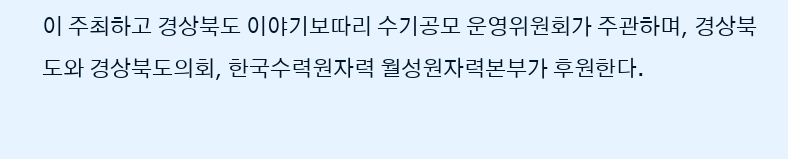이 주최하고 경상북도 이야기보따리 수기공모 운영위원회가 주관하며, 경상북도와 경상북도의회, 한국수력원자력 월성원자력본부가 후원한다.